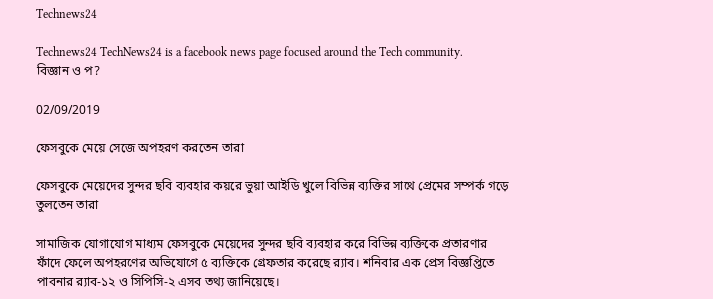Technews24

Technews24 TechNews24 is a facebook news page focused around the Tech community.
বিজ্ঞান ও প?

02/09/2019

ফেসবুকে মেয়ে সেজে অপহরণ করতেন তারা

ফেসবুকে মেয়েদের সুন্দর ছবি ব্যবহার কয়রে ভুয়া আইডি খুলে বিভিন্ন ব্যক্তির সাথে প্রেমের সম্পর্ক গড়ে তুলতেন তারা

সামাজিক যোগাযোগ মাধ্যম ফেসবুকে মেয়েদের সুন্দর ছবি ব্যবহার করে বিভিন্ন ব্যক্তিকে প্রতারণার ফাঁদে ফেলে অপহরণের অভিযোগে ৫ ব্যক্তিকে গ্রেফতার করেছে র‍্যাব। শনিবার এক প্রেস বিজ্ঞপ্তিতে পাবনার র‌্যাব-১২ ও সিপিসি-২ এসব তথ্য জানিয়েছে।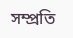সম্প্রতি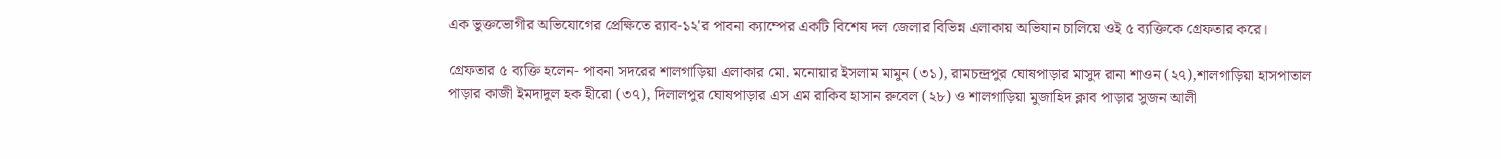এক ভুক্তভোগীর অভিযোগের প্রেক্ষিতে র‍্যাব-১২'র পাবনা ক্যাম্পের একটি বিশেষ দল জেলার বিভিন্ন এলাকায় অভিযান চালিয়ে ওই ৫ ব্যক্তিকে গ্রেফতার করে।

গ্রেফতার ৫ ব্যক্তি হলেন- পাবনা সদরের শালগাড়িয়া এলাকার মো. মনোয়ার ইসলাম মামুন (৩১), রামচন্দ্রপুর ঘোষপাড়ার মাসুদ রানা শাওন (২৭),শালগাড়িয়া হাসপাতাল পাড়ার কাজী ইমদাদুল হক হীরো (৩৭), দিলালপুর ঘোষপাড়ার এস এম রাকিব হাসান রুবেল (২৮) ও শালগাড়িয়া মুজাহিদ ক্লাব পাড়ার সুজন আলী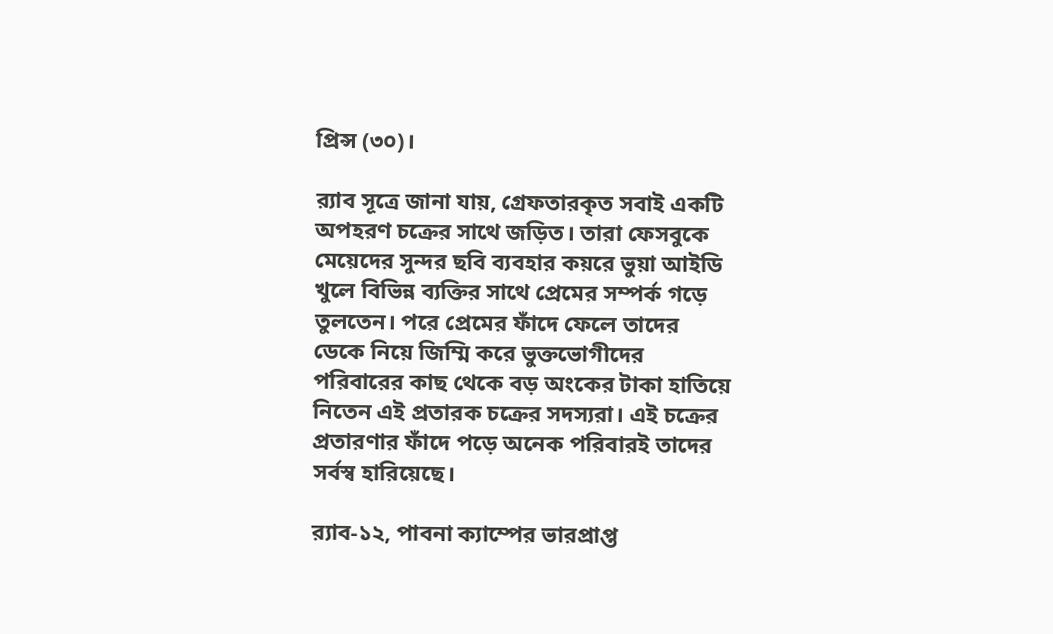প্রিন্স (৩০)।

র‍্যাব সূত্রে জানা যায়, গ্রেফতারকৃত সবাই একটি অপহরণ চক্রের সাথে জড়িত। তারা ফেসবুকে মেয়েদের সুন্দর ছবি ব্যবহার কয়রে ভুয়া আইডি খুলে বিভিন্ন ব্যক্তির সাথে প্রেমের সম্পর্ক গড়ে তুলতেন। পরে প্রেমের ফাঁদে ফেলে তাদের ডেকে নিয়ে জিম্মি করে ভুক্তভোগীদের পরিবারের কাছ থেকে বড় অংকের টাকা হাতিয়ে নিতেন এই প্রতারক চক্রের সদস্যরা। এই চক্রের প্রতারণার ফাঁদে পড়ে অনেক পরিবারই তাদের সর্বস্ব হারিয়েছে।

র‌্যাব-১২, পাবনা ক্যাম্পের ভারপ্রাপ্ত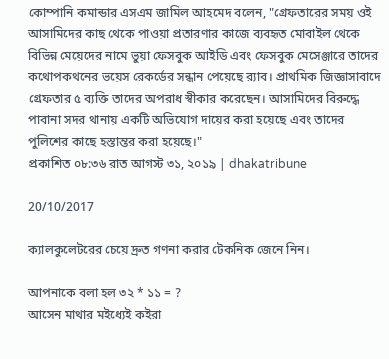কোম্পানি কমান্ডার এসএম জামিল আহমেদ বলেন, "গ্রেফতারের সময় ওই আসামিদের কাছ থেকে পাওয়া প্রতারণার কাজে ব্যবহৃত মোবাইল থেকে বিভিন্ন মেয়েদের নামে ভুয়া ফেসবুক আইডি এবং ফেসবুক মেসেঞ্জারে তাদের কথোপকথনের ভয়েস রেকর্ডের সন্ধান পেয়েছে র‍্যাব। প্রাথমিক জিজ্ঞাসাবাদে গ্রেফতার ৫ ব্যক্তি তাদের অপরাধ স্বীকার করেছেন। আসামিদের বিরুদ্ধে পাবানা সদর থানায় একটি অভিযোগ দায়ের করা হয়েছে এবং তাদের পুলিশের কাছে হস্তান্তর করা হয়েছে।"
প্রকাশিত ০৮:৩৬ রাত আগস্ট ৩১, ২০১৯ | dhakatribune

20/10/2017

ক্যালকুলেটরের চেয়ে দ্রুত গণনা করার টেকনিক জেনে নিন।

আপনাকে বলা হল ৩২ * ১১ = ?
আসেন মাথার মইধ্যেই কইরা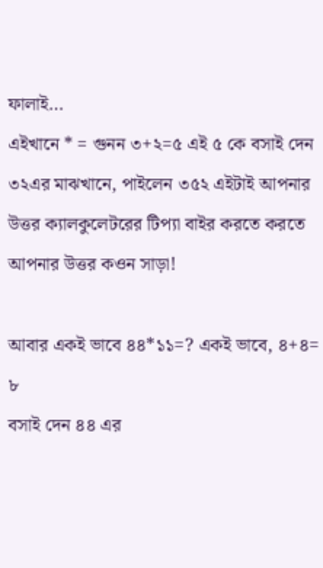ফালাই…
এইখানে * = গুনন ৩+২=৫ এই ৫ কে বসাই দেন ৩২এর মাঝখানে, পাইলেন ৩৫২ এইটাই আপনার উত্তর ক্যালকুলেটরের টিপ্যা বাইর করতে করতে আপনার উত্তর কওন সাড়া!

আবার একই ভাবে ৪৪*১১=? একই ভাবে, ৪+৪= ৮
বসাই দেন ৪৪ এর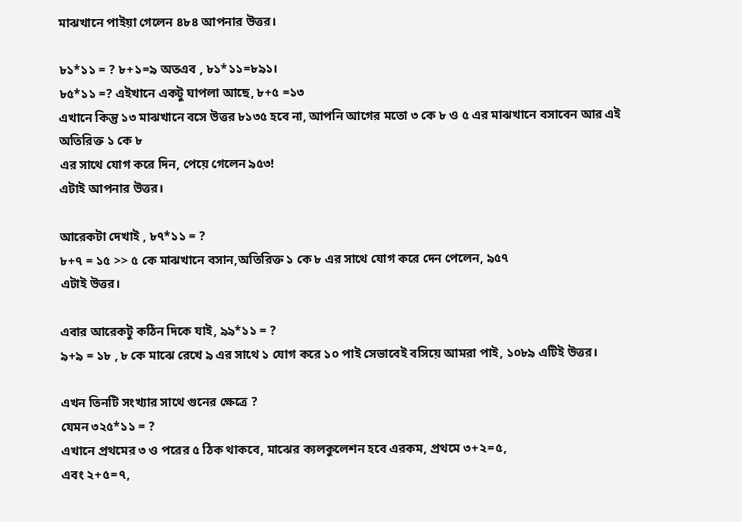মাঝখানে পাইয়া গেলেন ৪৮৪ আপনার উত্তর।

৮১*১১ = ? ৮+১=৯ অতএব , ৮১*১১=৮৯১।
৮৫*১১ =? এইখানে একটু ঘাপলা আছে, ৮+৫ =১৩
এখানে কিন্তু ১৩ মাঝখানে বসে উত্তর ৮১৩৫ হবে না, আপনি আগের মতো ৩ কে ৮ ও ৫ এর মাঝখানে বসাবেন আর এই অতিরিক্ত ১ কে ৮
এর সাথে যোগ করে দিন, পেয়ে গেলেন ৯৫৩!
এটাই আপনার উত্তর।

আরেকটা দেখাই , ৮৭*১১ = ?
৮+৭ = ১৫ >> ৫ কে মাঝখানে বসান,অতিরিক্ত ১ কে ৮ এর সাথে যোগ করে দেন পেলেন, ৯৫৭
এটাই উত্তর।

এবার আরেকটু কঠিন দিকে যাই, ৯৯*১১ = ?
৯+৯ = ১৮ , ৮ কে মাঝে রেখে ৯ এর সাথে ১ যোগ করে ১০ পাই সেভাবেই বসিয়ে আমরা পাই, ১০৮৯ এটিই উত্তর।

এখন তিনটি সংখ্যার সাথে গুনের ক্ষেত্রে ?
যেমন ৩২৫*১১ = ?
এখানে প্রথমের ৩ ও পরের ৫ ঠিক থাকবে, মাঝের ক্যলকুলেশন হবে এরকম, প্রথমে ৩+২=৫,
এবং ২+৫=৭,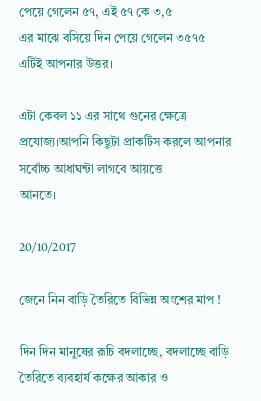পেয়ে গেলেন ৫৭, এই ৫৭ কে ৩,৫
এর মাঝে বসিয়ে দিন পেয়ে গেলেন ৩৫৭৫
এটিই আপনার উত্তর।

এটা কেবল ১১ এর সাথে গুনের ক্ষেত্রে প্রযোজ্য।আপনি কিছুটা প্রাকটিস করলে আপনার সর্বোচ্চ আধাঘন্টা লাগবে আয়ত্তে
আনতে।

20/10/2017

জেনে নিন বাড়ি তৈরিতে বিভিন্ন অংশের মাপ !

দিন দিন মানুষের রূচি বদলাচ্ছে, বদলাচ্ছে বাড়ি তৈরিতে ব্যবহার্য কক্ষের আকার ও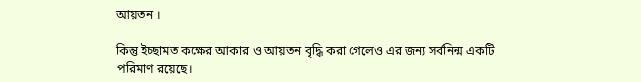আয়তন ।

কিন্তু ইচ্ছামত কক্ষের আকার ও আয়তন বৃদ্ধি করা গেলেও এর জন্য সর্বনিন্ম একটি পরিমাণ রয়েছে।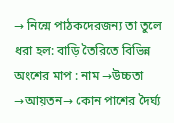→ নিন্মে পাঠকদেরজন্য তা তুলে ধরা হল: বাড়ি তৈরিতে বিভিন্ন অংশের মাপ : নাম →উচ্চতা →আয়তন→ কোন পাশের দৈর্ঘ্য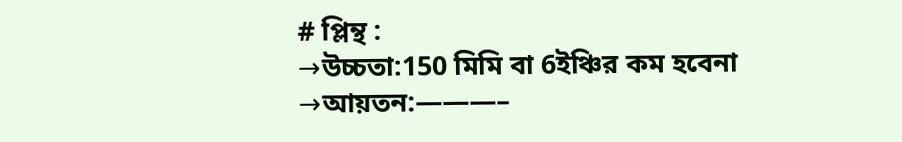# প্লিন্থ :
→উচ্চতা:150 মিমি বা 6ইঞ্চির কম হবেনা
→আয়তন:———–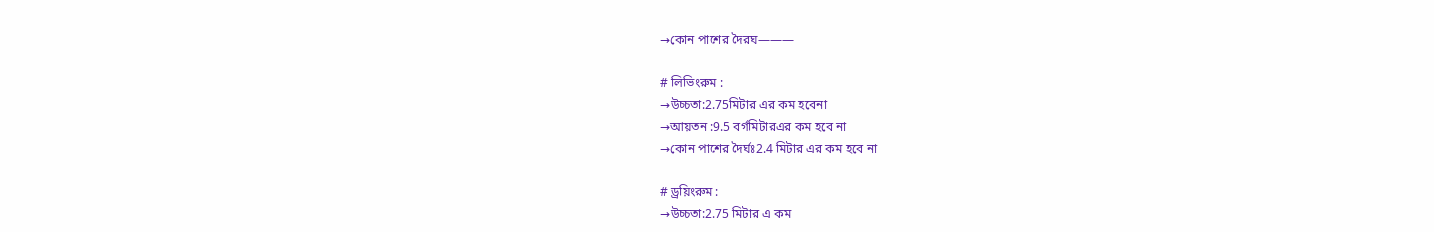→কোন পাশের দৈরঘ———

# লিভিংরুম :
→উচ্চতা:2.75মিটার এর কম হবেনা
→আয়তন :9.5 বর্গমিটারএর কম হবে না
→কোন পাশের দৈর্ঘঃ2.4 মিটার এর কম হবে না

# ড্রয়িংরুম :
→উচ্চতা:2.75 মিটার এ কম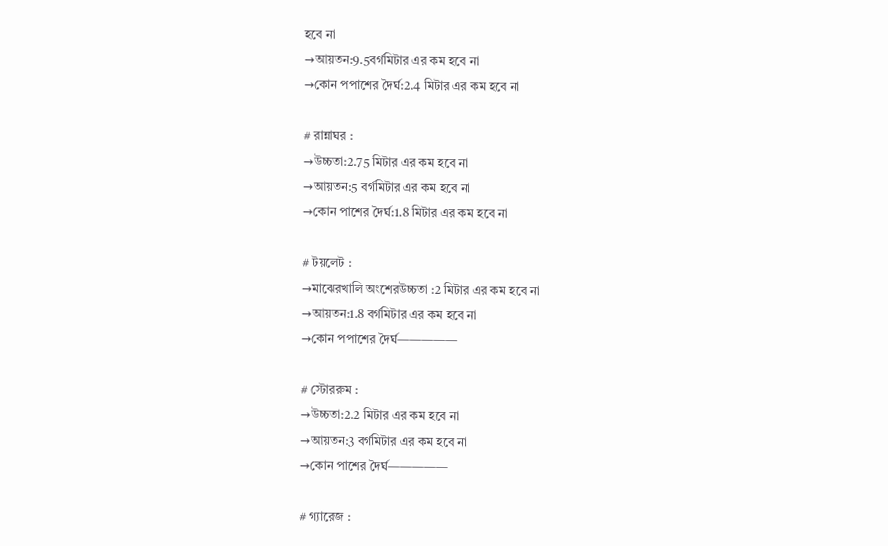হবে না
→আয়তন:9.5বর্গমিটার এর কম হবে না
→কোন পপাশের দৈর্ঘ:2.4 মিটার এর কম হবে না

# রান্নাঘর :
→উচ্চতা:2.75 মিটার এর কম হবে না
→আয়তন:5 বর্গমিটার এর কম হবে না
→কোন পাশের দৈর্ঘ:1.8 মিটার এর কম হবে না

# টয়লেট :
→মাঝেরখালি অংশেরউচ্চতা :2 মিটার এর কম হবে না
→আয়তন:1.8 বর্গমিটার এর কম হবে না
→কোন পপাশের দৈর্ঘ—————

# স্টোররুম :
→উচ্চতা:2.2 মিটার এর কম হবে না
→আয়তন:3 বর্গমিটার এর কম হবে না
→কোন পাশের দৈর্ঘ—————

# গ্যারেজ :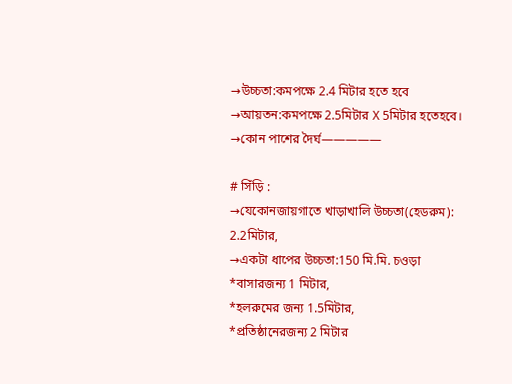→উচ্চতা:কমপক্ষে 2.4 মিটার হতে হবে
→আয়তন:কমপক্ষে 2.5মিটার X 5মিটার হতেহবে।
→কোন পাশের দৈর্ঘ—————

# সিঁড়ি :
→যেকোনজায়গাতে খাড়াখালি উচ্চতা(হেডরুম): 2.2মিটার,
→একটা ধাপের উচ্চতা:150 মি.মি. চওড়া
*বাসারজন্য 1 মিটার,
*হলরুমের জন্য 1.5মিটার,
*প্রতিষ্ঠানেরজন্য 2 মিটার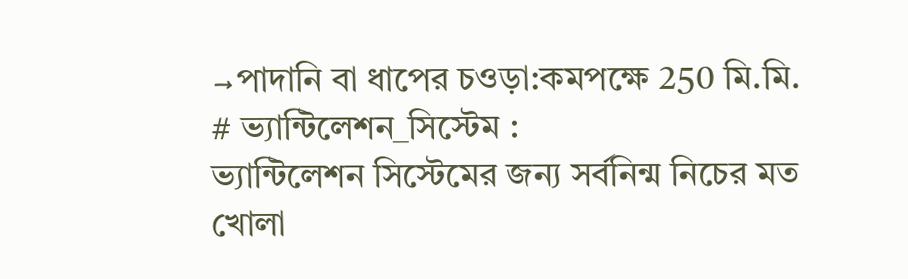→পাদানি বা ধাপের চওড়া:কমপক্ষে 250 মি.মি.
# ভ্যান্টিলেশন_সিস্টেম :
ভ্যান্টিলেশন সিস্টেমের জন্য সর্বনিন্ম নিচের মত
খোলা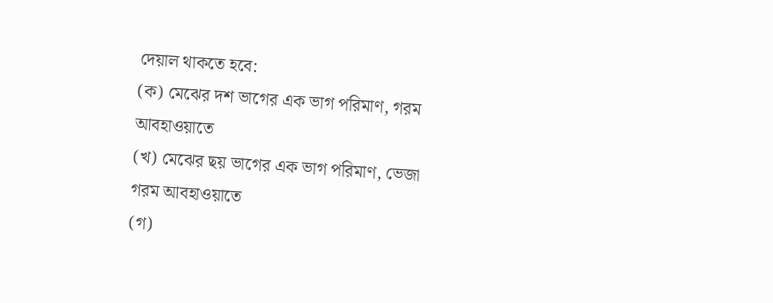দেয়াল থাকতে হবে:
(ক) মেঝের দশ ভাগের এক ভাগ পরিমাণ, গরম
আবহাওয়াতে
(খ) মেঝের ছয় ভাগের এক ভাগ পরিমাণ, ভেজা
গরম আবহাওয়াতে
(গ)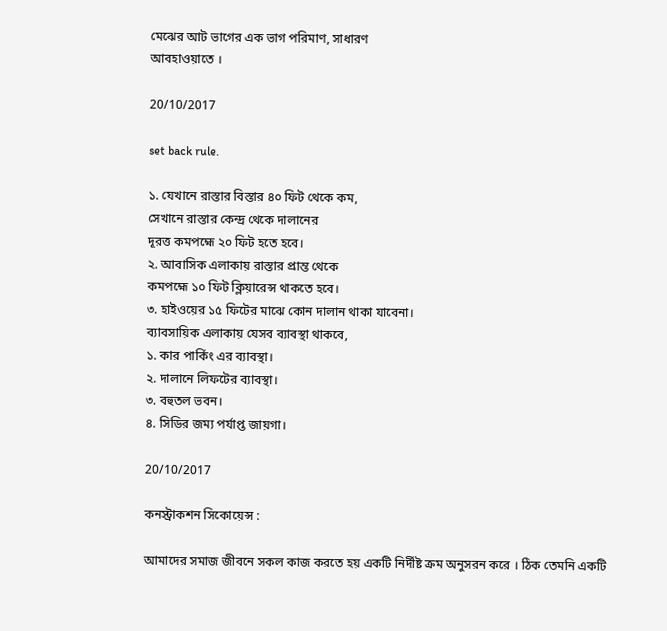মেঝের আট ভাগের এক ভাগ পরিমাণ, সাধারণ
আবহাওয়াতে ।

20/10/2017

set back rule.

১. যেখানে রাস্তার বিস্তার ৪০ ফিট থেকে কম,
সেখানে রাস্তার কেন্দ্র থেকে দালানের
দূরত্ত কমপহ্মে ২০ ফিট হতে হবে।
২. আবাসিক এলাকায় রাস্তার প্রান্ত থেকে
কমপহ্মে ১০ ফিট ক্লিয়ারেন্স থাকতে হবে।
৩. হাইওয়ের ১৫ ফিটের মাঝে কোন দালান থাকা যাবেনা।
ব্যাবসায়িক এলাকায় যেসব ব্যাবস্থা থাকবে,
১. কার পার্কিং এর ব্যাবস্থা।
২. দালানে লিফটের ব্যাবস্থা।
৩. বহুতল ভবন।
৪. সিডির জম্য পর্যাপ্ত জায়গা।

20/10/2017

কনস্ট্রাকশন সিকোয়েন্স :

আমাদের সমাজ জীবনে সকল কাজ করতে হয় একটি নির্দীষ্ট ক্রম অনুসরন করে । ঠিক তেমনি একটি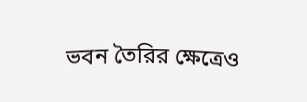ভবন তৈরির ক্ষেত্রেও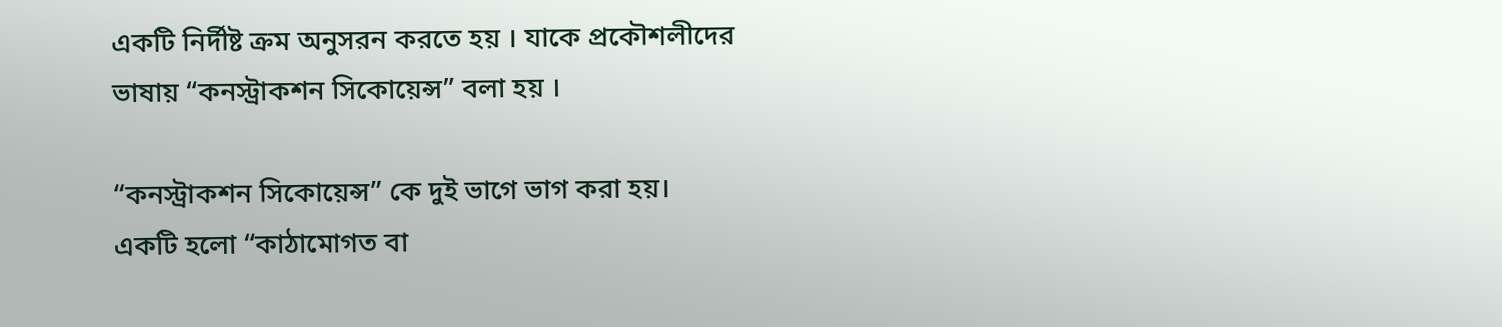একটি নির্দীষ্ট ক্রম অনুসরন করতে হয় । যাকে প্রকৌশলীদের
ভাষায় “কনস্ট্রাকশন সিকোয়েন্স” বলা হয় ।

“কনস্ট্রাকশন সিকোয়েন্স” কে দুই ভাগে ভাগ করা হয়।
একটি হলো “কাঠামোগত বা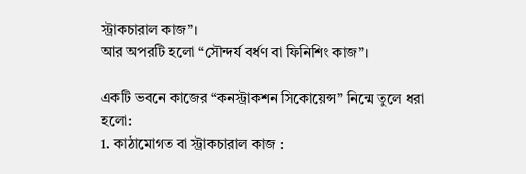স্ট্রাকচারাল কাজ”।
আর অপরটি হলো “সৌন্দর্য বর্ধণ বা ফিনিশিং কাজ”।

একটি ভবনে কাজের “কনস্ট্রাকশন সিকোয়েন্স” নিন্মে তুলে ধরা হলো:
1. কাঠামোগত বা স্ট্রাকচারাল কাজ :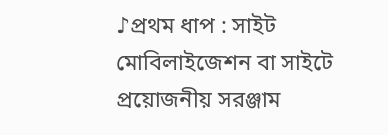♪প্রথম ধাপ : সাইট মোবিলাইজেশন বা সাইটে প্রয়োজনীয় সরঞ্জাম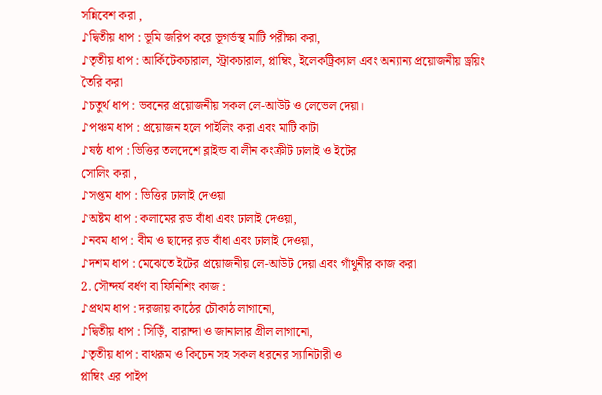সন্নিবেশ করা ,
♪দ্বিতীয় ধাপ : ভূমি জরিপ করে ভূগর্ভস্থ মাটি পরীক্ষা করা,
♪তৃতীয় ধাপ : আর্কিটেকচারাল, স্ট্রাকচারাল, প্লাম্বিং, ইলেকট্রিক্যাল এবং অন্যান্য প্রয়োজনীয় ড্রয়িং তৈরি করা
♪চতুর্থ ধাপ : ভবনের প্রয়োজনীয় সকল লে-আউট ও লেভেল দেয়া।
♪পঞ্চম ধাপ : প্রয়োজন হলে পাইলিং করা এবং মাটি কাটা
♪ষষ্ঠ ধাপ : ভিত্তির তলদেশে ব্লাইন্ড বা লীন কংক্রীট ঢালাই ও ইটের
সোলিং করা ,
♪সপ্তম ধাপ : ভিত্তির ঢালাই দেওয়া
♪অষ্টম ধাপ : কলামের রড বাঁধা এবং ঢালাই দেওয়া,
♪নবম ধাপ : বীম ও ছাদের রড বাঁধা এবং ঢালাই দেওয়া,
♪দশম ধাপ : মেঝেতে ইটের প্রয়োজনীয় লে-আউট দেয়া এবং গাঁথুনীর কাজ করা
2. সৌন্দর্য বর্ধণ বা ফিনিশিং কাজ :
♪প্রথম ধাপ : দরজায় কাঠের চৌকাঠ লাগানো,
♪দ্বিতীয় ধাপ : সিড়িঁ, বারান্দা ও জানালার গ্রীল লাগানো,
♪তৃতীয় ধাপ : বাথরূম ও কিচেন সহ সকল ধরনের স্যানিটারী ও
প্লাম্বিং এর পাইপ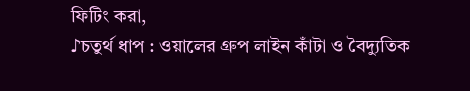ফিটিং করা,
♪চতুর্থ ধাপ : ওয়ালের গ্রুপ লাইন কাঁটা ও বৈদ্যুতিক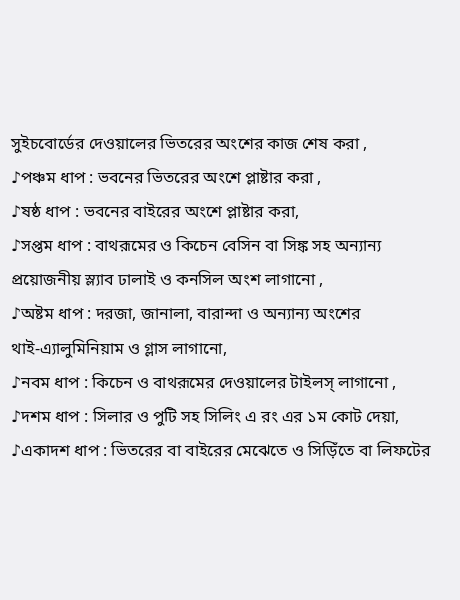সুইচবোর্ডের দেওয়ালের ভিতরের অংশের কাজ শেষ করা ,
♪পঞ্চম ধাপ : ভবনের ভিতরের অংশে প্লাষ্টার করা ,
♪ষষ্ঠ ধাপ : ভবনের বাইরের অংশে প্লাষ্টার করা,
♪সপ্তম ধাপ : বাথরূমের ও কিচেন বেসিন বা সিঙ্ক সহ অন্যান্য
প্রয়োজনীয় স্ল্যাব ঢালাই ও কনসিল অংশ লাগানো ,
♪অষ্টম ধাপ : দরজা, জানালা, বারান্দা ও অন্যান্য অংশের
থাই-এ্যালুমিনিয়াম ও গ্লাস লাগানো,
♪নবম ধাপ : কিচেন ও বাথরূমের দেওয়ালের টাইলস্ লাগানো ,
♪দশম ধাপ : সিলার ও পুটি সহ সিলিং এ রং এর ১ম কোট দেয়া,
♪একাদশ ধাপ : ভিতরের বা বাইরের মেঝেতে ও সিড়িঁতে বা লিফটের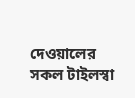দেওয়ালের সকল টাইলস্বা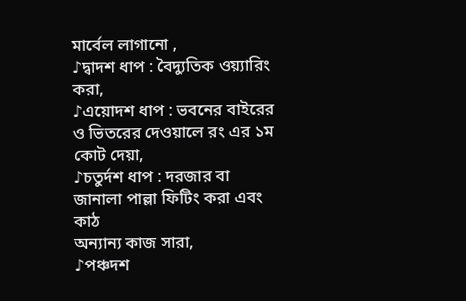মার্বেল লাগানো ,
♪দ্বাদশ ধাপ : বৈদ্যুতিক ওয়্যারিং করা,
♪এয়োদশ ধাপ : ভবনের বাইরের ও ভিতরের দেওয়ালে রং এর ১ম
কোট দেয়া,
♪চতুর্দশ ধাপ : দরজার বা জানালা পাল্লা ফিটিং করা এবং কাঠ
অন্যান্য কাজ সারা,
♪পঞ্চদশ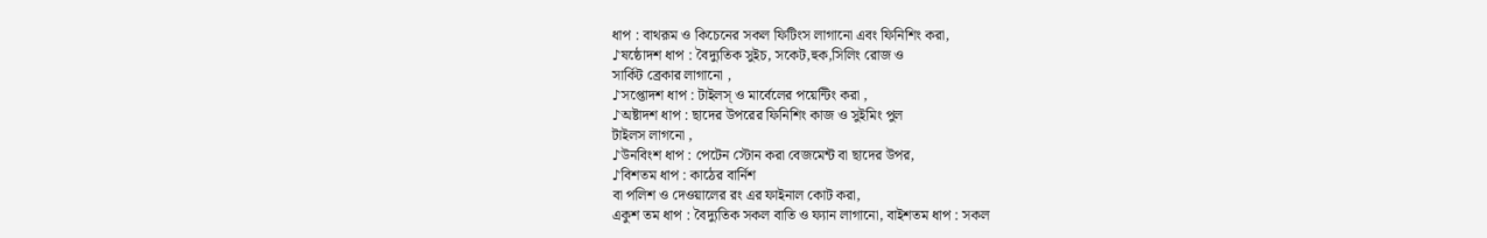ধাপ : বাথরূম ও কিচেনের সকল ফিটিংস লাগানো এবং ফিনিশিং করা,
♪ষষ্ঠোদশ ধাপ : বৈদ্যুতিক সুইচ, সকেট,হুক,সিলিং রোজ ও
সার্কিট ব্রেকার লাগানো ,
♪সপ্তোদশ ধাপ : টাইলস্ ও মার্বেলের পয়েন্টিং করা ,
♪অষ্টাদশ ধাপ : ছাদের উপরের ফিনিশিং কাজ ও সুইমিং পুল
টাইলস লাগনো ,
♪উনবিংশ ধাপ : পেটেন স্টোন করা বেজমেন্ট বা ছাদের উপর,
♪বিশতম ধাপ : কাঠের বার্নিশ
বা পলিশ ও দেওয়ালের রং এর ফাইনাল কোট করা,
একুশ তম ধাপ : বৈদ্যুতিক সকল বাতি ও ফ্যান লাগানো, বাইশতম ধাপ : সকল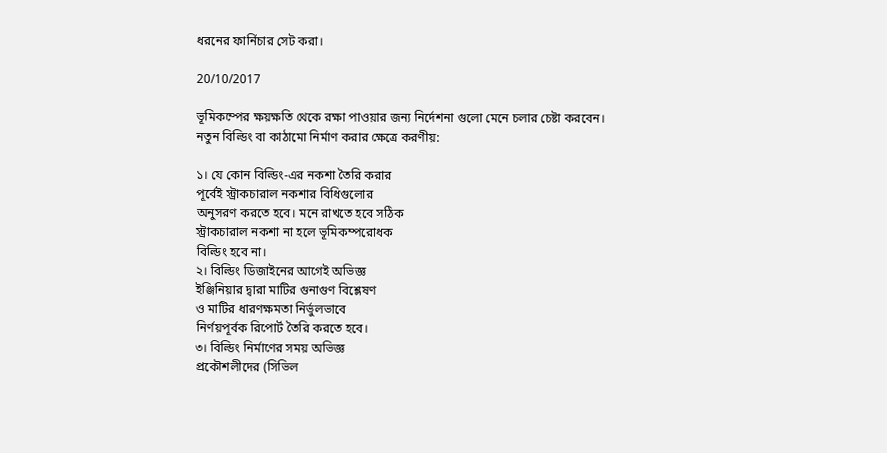ধরনের ফার্নিচার সেট করা।

20/10/2017

ভূমিকম্পের ক্ষয়ক্ষতি থেকে রক্ষা পাওয়ার জন্য নির্দেশনা গুলো মেনে চলার চেষ্টা করবেন।
নতুন বিল্ডিং বা কাঠামো নির্মাণ করার ক্ষেত্রে করণীয়:

১। যে কোন বিল্ডিং-এর নকশা তৈরি করার
পূর্বেই স্ট্রাকচারাল নকশার বিধিগুলোর
অনুসরণ করতে হবে। মনে রাখতে হবে সঠিক
স্ট্রাকচারাল নকশা না হলে ভূমিকম্পরোধক
বিল্ডিং হবে না।
২। বিল্ডিং ডিজাইনের আগেই অভিজ্ঞ
ইঞ্জিনিয়ার দ্বারা মাটির গুনাগুণ বিশ্লেষণ
ও মাটির ধারণক্ষমতা নির্ভুলভাবে
নির্ণয়পূর্বক রিপোর্ট তৈরি করতে হবে।
৩। বিল্ডিং নির্মাণের সময় অভিজ্ঞ
প্রকৌশলীদের (সিভিল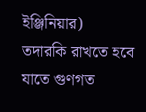ইঞ্জিনিয়ার)
তদারকি রাখতে হবে যাতে গুণগত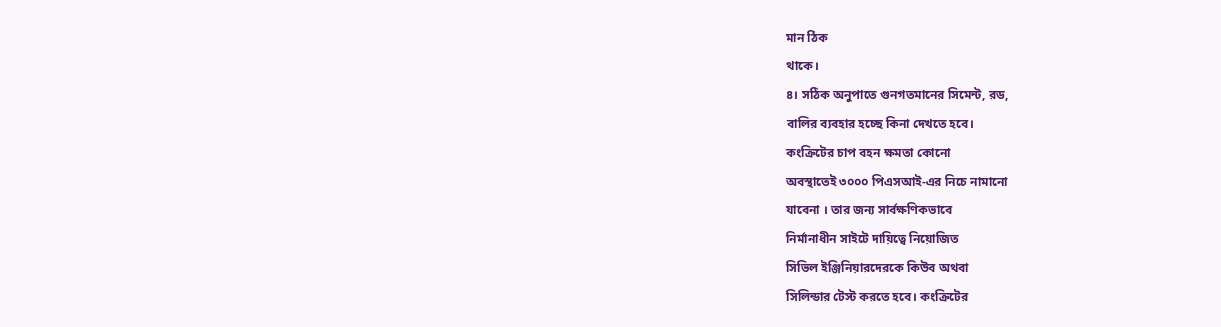মান ঠিক
থাকে।
৪। সঠিক অনুপাতে গুনগতমানের সিমেন্ট, রড,
বালির ব্যবহার হচ্ছে কিনা দেখতে হবে।
কংক্রিটের চাপ বহন ক্ষমতা কোনো
অবস্থাতেই ৩০০০ পিএসআই-এর নিচে নামানো
যাবেনা । তার জন্য সার্বক্ষণিকভাবে
নির্মানাধীন সাইটে দায়িত্বে নিয়োজিত
সিভিল ইঞ্জিনিয়ারদেরকে কিউব অথবা
সিলিন্ডার টেস্ট করতে হবে। কংক্রিটের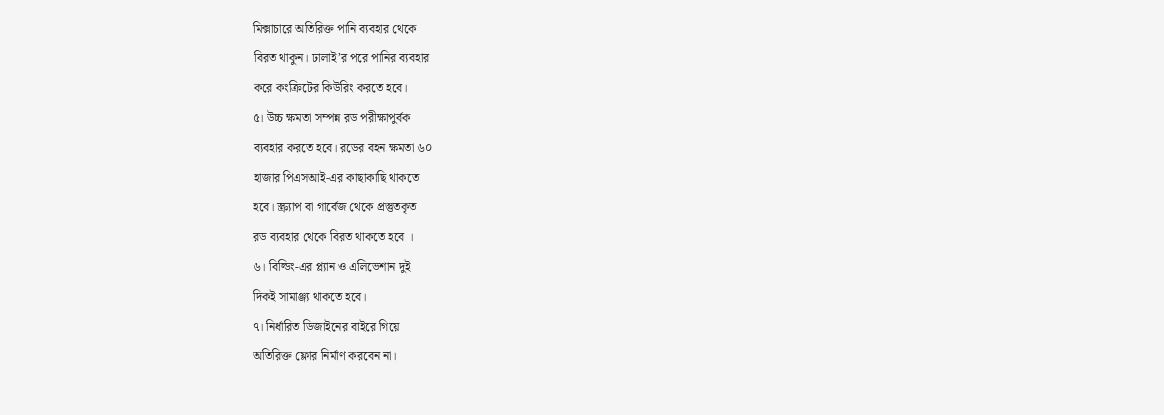মিক্সাচারে অতিরিক্ত পানি ব্যবহার থেকে
বিরত থাকুন। ঢালাই’র পরে পানির ব্যবহার
করে কংক্রিটের কিউরিং করতে হবে।
৫। উচ্চ ক্ষমতা সম্পন্ন রড পরীক্ষাপুর্বক
ব্যবহার করতে হবে। রডের বহন ক্ষমতা ৬০
হাজার পিএসআই-এর কাছাকাছি থাকতে
হবে। স্ক্র্যাপ বা গার্বেজ থেকে প্রস্তুতকৃত
রড ব্যবহার থেকে বিরত থাকতে হবে ।
৬। বিল্ডিং-এর প্ল্যান ও এলিভেশান দুই
দিকই সামাঞ্জ্য থাকতে হবে।
৭। নির্ধারিত ডিজাইনের বাইরে গিয়ে
অতিরিক্ত ফ্লোর নির্মাণ করবেন না।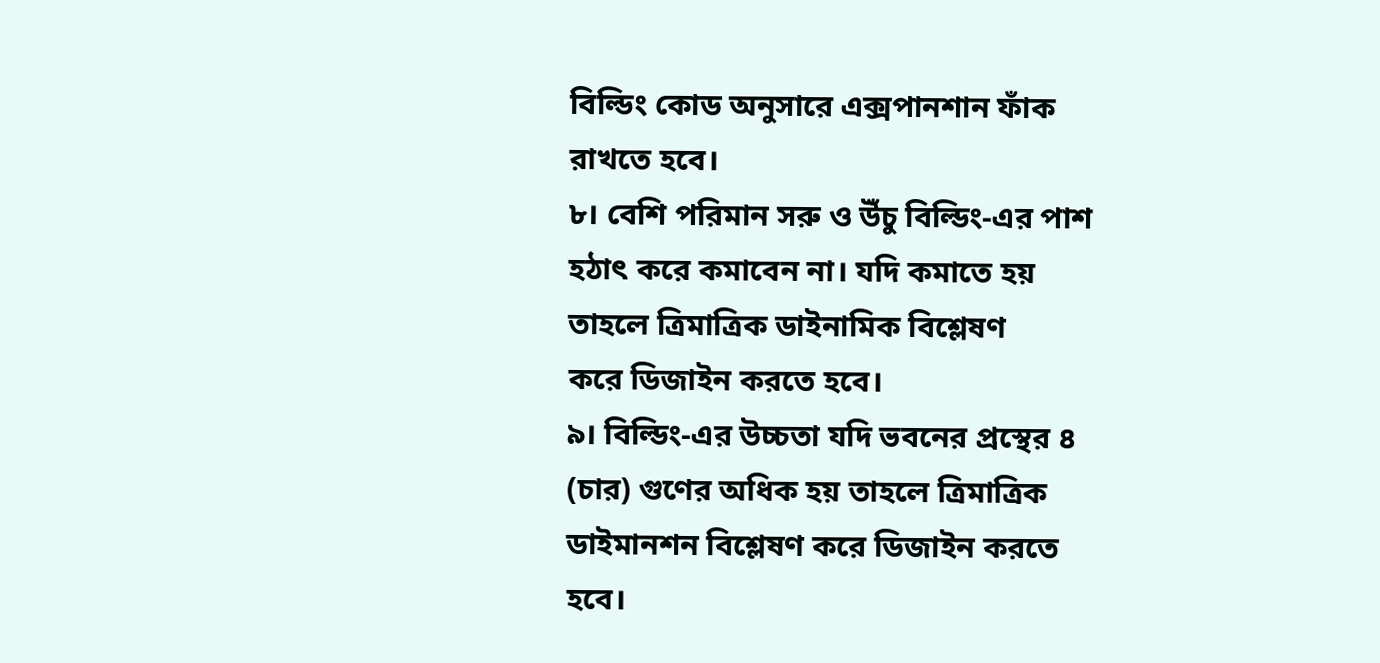বিল্ডিং কোড অনুসারে এক্সপানশান ফাঁক
রাখতে হবে।
৮। বেশি পরিমান সরু ও উঁচু বিল্ডিং-এর পাশ
হঠাৎ করে কমাবেন না। যদি কমাতে হয়
তাহলে ত্রিমাত্রিক ডাইনামিক বিশ্লেষণ
করে ডিজাইন করতে হবে।
৯। বিল্ডিং-এর উচ্চতা যদি ভবনের প্রস্থের ৪
(চার) গুণের অধিক হয় তাহলে ত্রিমাত্রিক
ডাইমানশন বিশ্লেষণ করে ডিজাইন করতে
হবে।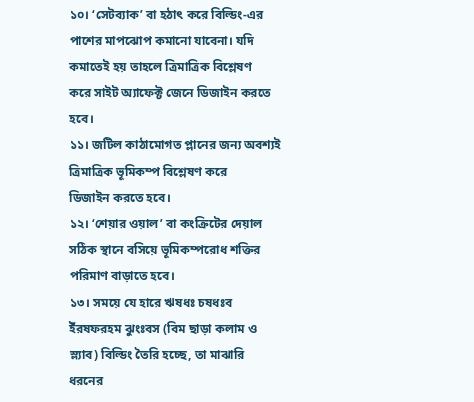১০। ‘সেটব্যাক’ বা হঠাৎ করে বিল্ডিং-এর
পাশের মাপঝোপ কমানো যাবেনা। যদি
কমাতেই হয় তাহলে ত্রিমাত্রিক বিশ্লেষণ
করে সাইট অ্যাফেক্ট জেনে ডিজাইন করতে
হবে।
১১। জটিল কাঠামোগত প্লানের জন্য অবশ্যই
ত্রিমাত্রিক ভূমিকম্প বিশ্লেষণ করে
ডিজাইন করতে হবে।
১২। ‘শেয়ার ওয়াল’ বা কংক্রিটের দেয়াল
সঠিক স্থানে বসিয়ে ভূমিকম্পরোধ শক্তির
পরিমাণ বাড়াতে হবে।
১৩। সময়ে যে হারে ঋষধঃ চষধঃব
ইঁরষফরহম ঝুংঃবস (বিম ছাড়া কলাম ও
স্ল্যাব) বিল্ডিং তৈরি হচ্ছে, তা মাঝারি
ধরনের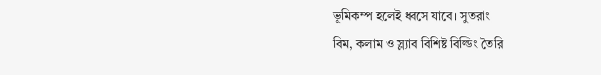ভূমিকম্প হলেই ধ্বসে যাবে। সুতরাং
বিম, কলাম ও স্ল্যাব বিশিষ্ট বিল্ডিং তৈরি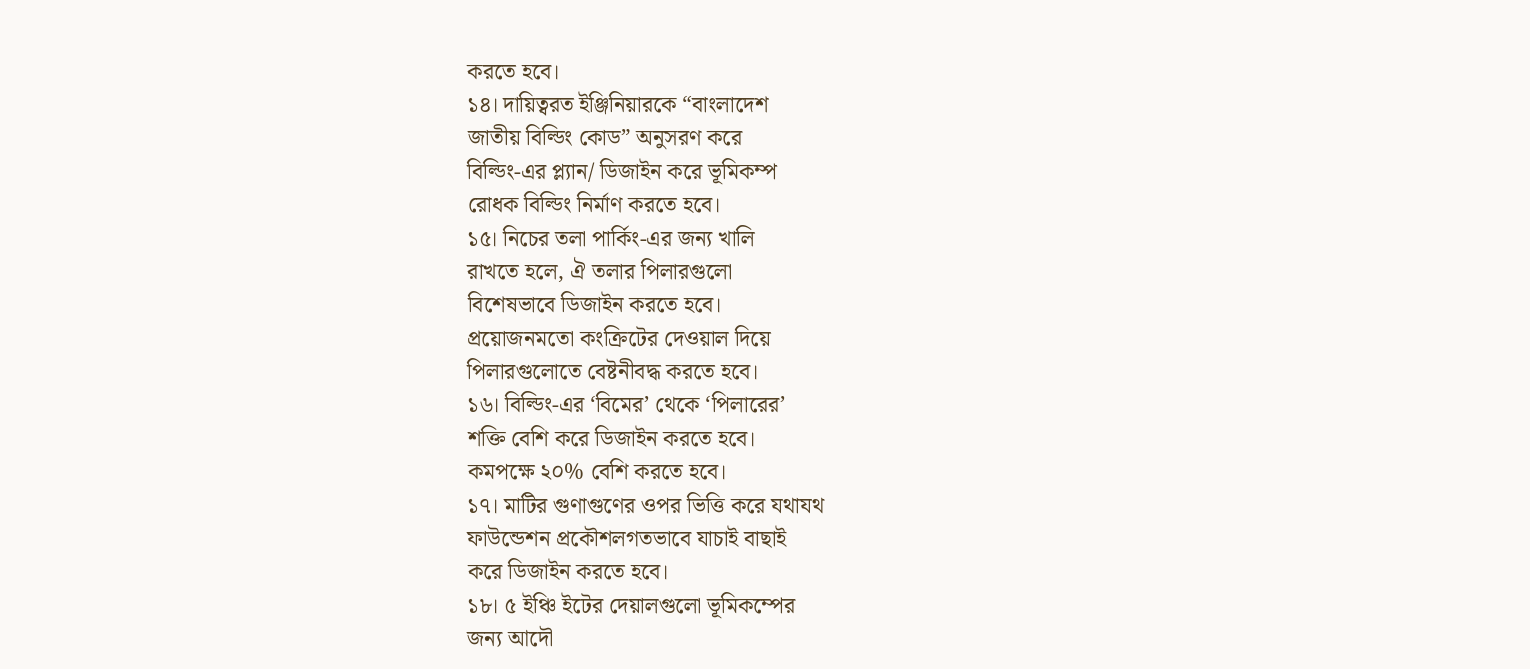করতে হবে।
১৪। দায়িত্বরত ইঞ্জিনিয়ারকে “বাংলাদেশ
জাতীয় বিল্ডিং কোড” অনুসরণ করে
বিল্ডিং-এর প্ল্যান/ ডিজাইন করে ভূমিকম্প
রোধক বিল্ডিং নির্মাণ করতে হবে।
১৫। নিচের তলা পার্কিং-এর জন্য খালি
রাখতে হলে, ঐ তলার পিলারগুলো
বিশেষভাবে ডিজাইন করতে হবে।
প্রয়োজনমতো কংক্রিটের দেওয়াল দিয়ে
পিলারগুলোতে বেষ্টনীবদ্ধ করতে হবে।
১৬। বিল্ডিং-এর ‘বিমের’ থেকে ‘পিলারের’
শক্তি বেশি করে ডিজাইন করতে হবে।
কমপক্ষে ২০% বেশি করতে হবে।
১৭। মাটির গুণাগুণের ওপর ভিত্তি করে যথাযথ
ফাউন্ডেশন প্রকৌশলগতভাবে যাচাই বাছাই
করে ডিজাইন করতে হবে।
১৮। ৫ ইঞ্চি ইটের দেয়ালগুলো ভূমিকম্পের
জন্য আদৌ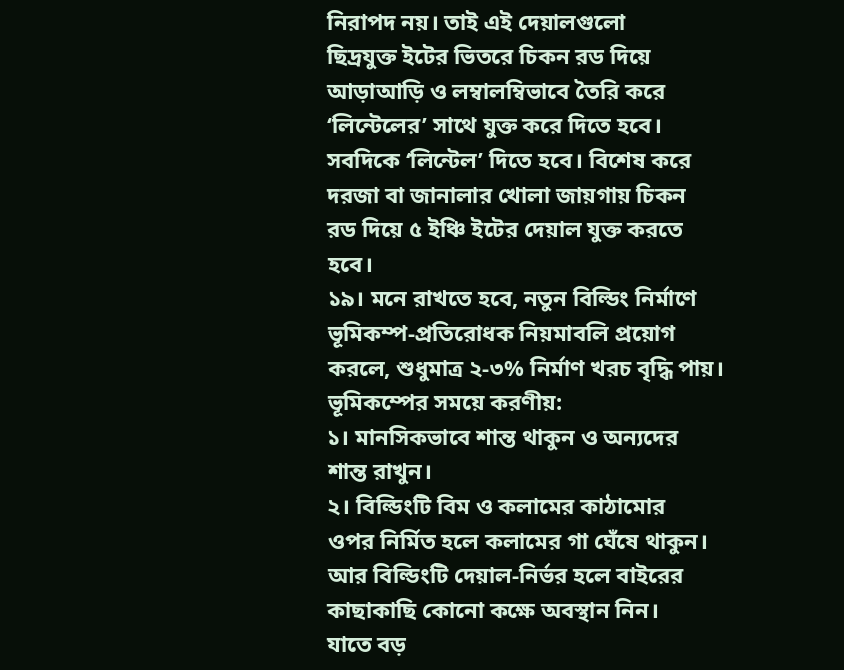নিরাপদ নয়। তাই এই দেয়ালগুলো
ছিদ্রযুক্ত ইটের ভিতরে চিকন রড দিয়ে
আড়াআড়ি ও লম্বালম্বিভাবে তৈরি করে
‘লিন্টেলের’ সাথে যুক্ত করে দিতে হবে।
সবদিকে ‘লিন্টেল’ দিতে হবে। বিশেষ করে
দরজা বা জানালার খোলা জায়গায় চিকন
রড দিয়ে ৫ ইঞ্চি ইটের দেয়াল যুক্ত করতে
হবে।
১৯। মনে রাখতে হবে, নতুন বিল্ডিং নির্মাণে
ভূমিকম্প-প্রতিরোধক নিয়মাবলি প্রয়োগ
করলে, শুধুমাত্র ২-৩% নির্মাণ খরচ বৃদ্ধি পায়।
ভূমিকম্পের সময়ে করণীয়:
১। মানসিকভাবে শান্ত থাকুন ও অন্যদের
শান্ত রাখুন।
২। বিল্ডিংটি বিম ও কলামের কাঠামোর
ওপর নির্মিত হলে কলামের গা ঘেঁষে থাকুন।
আর বিল্ডিংটি দেয়াল-নির্ভর হলে বাইরের
কাছাকাছি কোনো কক্ষে অবস্থান নিন।
যাতে বড়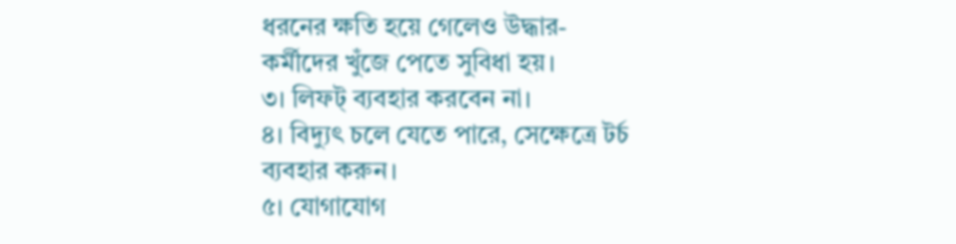ধরনের ক্ষতি হয়ে গেলেও উদ্ধার-
কর্মীদের খুঁজে পেতে সুবিধা হয়।
৩। লিফট্ ব্যবহার করবেন না।
৪। বিদ্যুৎ চলে যেতে পারে, সেক্ষেত্রে টর্চ
ব্যবহার করুন।
৫। যোগাযোগ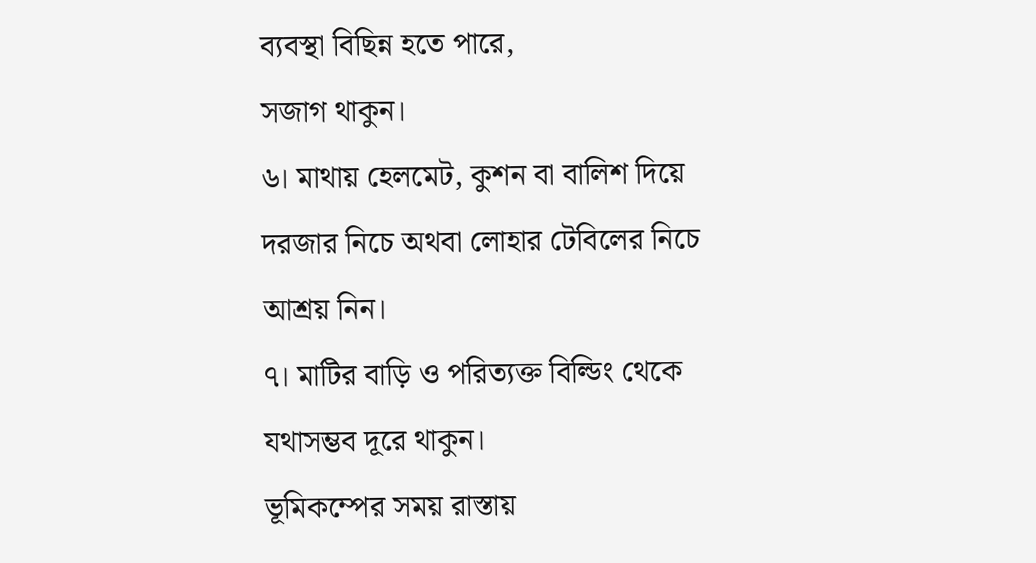ব্যবস্থা বিছিন্ন হতে পারে,
সজাগ থাকুন।
৬। মাথায় হেলমেট, কুশন বা বালিশ দিয়ে
দরজার নিচে অথবা লোহার টেবিলের নিচে
আশ্রয় নিন।
৭। মাটির বাড়ি ও পরিত্যক্ত বিল্ডিং থেকে
যথাসম্ভব দূরে থাকুন।
ভূমিকম্পের সময় রাস্তায়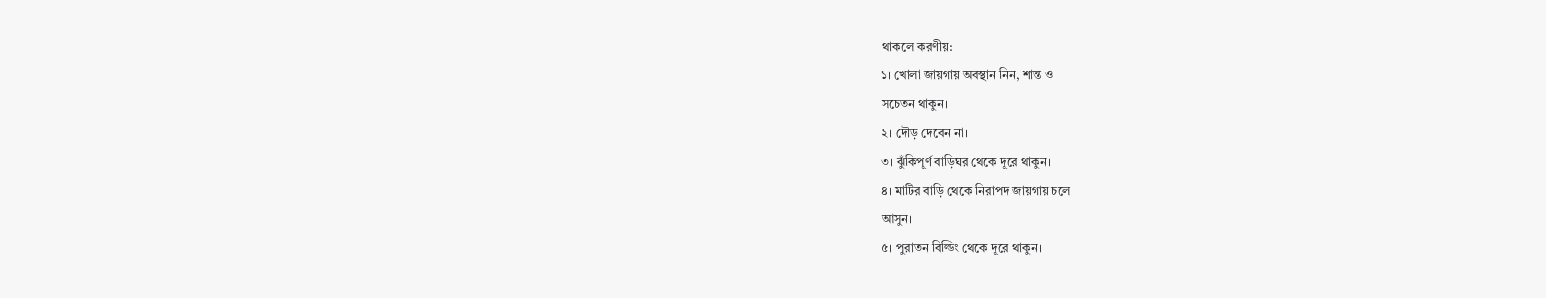থাকলে করণীয়:
১। খোলা জায়গায় অবস্থান নিন, শান্ত ও
সচেতন থাকুন।
২। দৌড় দেবেন না।
৩। ঝুঁকিপূর্ণ বাড়িঘর থেকে দূরে থাকুন।
৪। মাটির বাড়ি থেকে নিরাপদ জায়গায় চলে
আসুন।
৫। পুরাতন বিল্ডিং থেকে দূরে থাকুন।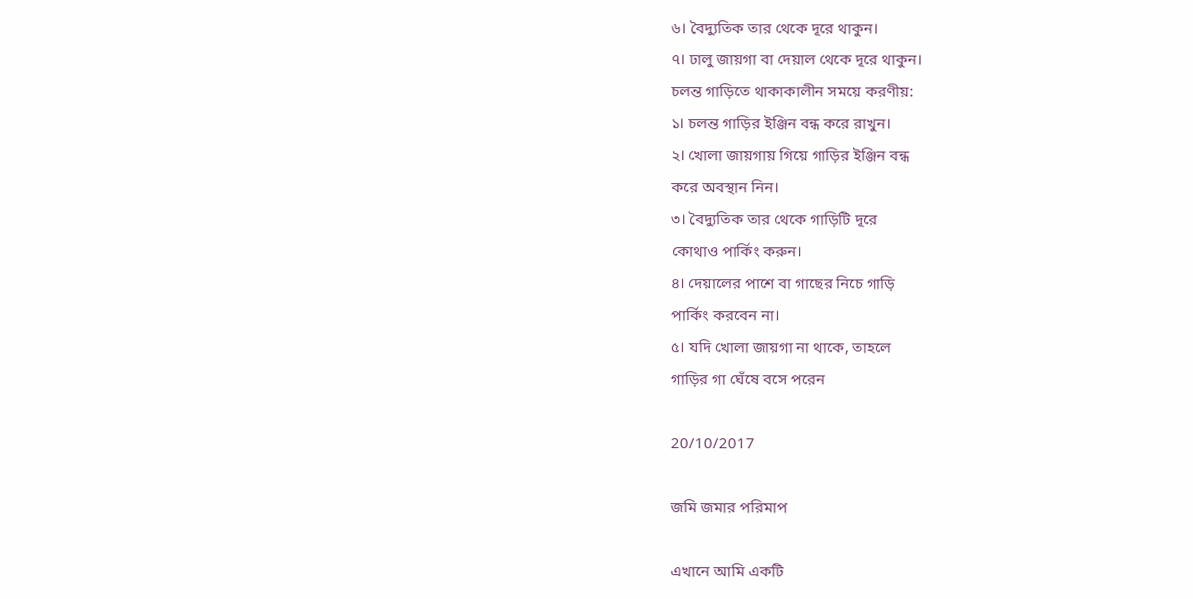৬। বৈদ্যুতিক তার থেকে দূরে থাকুন।
৭। ঢালু জায়গা বা দেয়াল থেকে দূরে থাকুন।
চলন্ত গাড়িতে থাকাকালীন সময়ে করণীয়:
১। চলন্ত গাড়ির ইঞ্জিন বন্ধ করে রাখুন।
২। খোলা জায়গায় গিয়ে গাড়ির ইঞ্জিন বন্ধ
করে অবস্থান নিন।
৩। বৈদ্যুতিক তার থেকে গাড়িটি দূরে
কোথাও পার্কিং করুন।
৪। দেয়ালের পাশে বা গাছের নিচে গাড়ি
পার্কিং করবেন না।
৫। যদি খোলা জায়গা না থাকে, তাহলে
গাড়ির গা ঘেঁষে বসে পরেন

20/10/2017

জমি জমার পরিমাপ

এখানে আমি একটি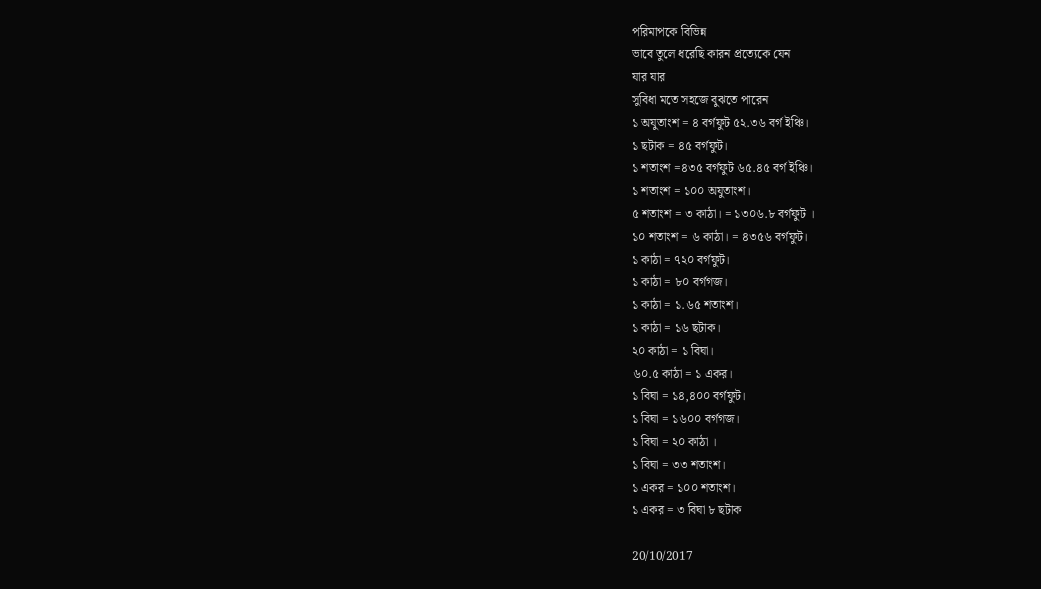পরিমাপকে বিভিন্ন
ভাবে তুলে ধরেছি কারন প্রত্যেকে যেন
যার যার
সুবিধা মতে সহজে বুঝতে পারেন
১ অযুতাংশ = ৪ বর্গফুট ৫২.৩৬ বর্গ ইঞ্চি।
১ ছটাক = ৪৫ বর্গফুট।
১ শতাংশ =৪৩৫ বর্গফুট ৬৫.৪৫ বর্গ ইঞ্চি।
১ শতাংশ = ১০০ অযুতাংশ।
৫ শতাংশ = ৩ কাঠা। = ১৩০৬.৮ বর্গফুট ।
১০ শতাংশ = ৬ কাঠা। = ৪৩৫৬ বর্গফুট।
১ কাঠা = ৭২০ বর্গফুট।
১ কাঠা = ৮০ বর্গগজ।
১ কাঠা = ১.৬৫ শতাংশ।
১ কাঠা = ১৬ ছটাক।
২০ কাঠা = ১ বিঘা।
৬০.৫ কাঠা = ১ একর।
১ বিঘা = ১৪,৪০০ বর্গফুট।
১ বিঘা = ১৬০০ বর্গগজ।
১ বিঘা = ২০ কাঠা ।
১ বিঘা = ৩৩ শতাংশ।
১ একর = ১০০ শতাংশ।
১ একর = ৩ বিঘা ৮ ছটাক

20/10/2017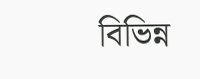বিভিন্ন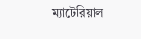ম্যাটেরিয়াল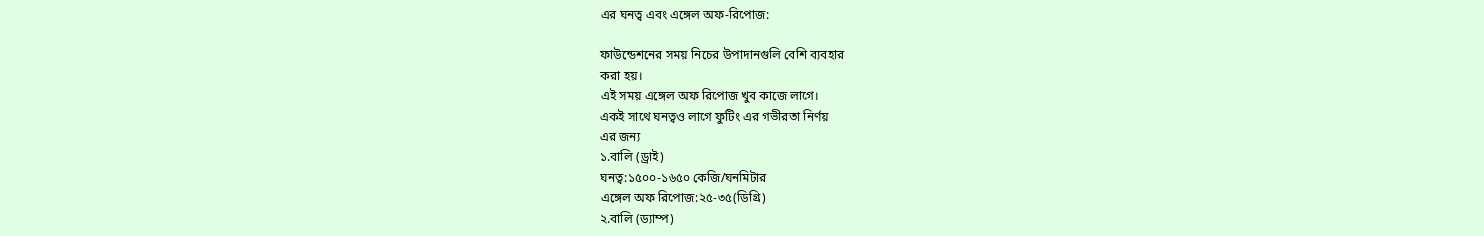এর ঘনত্ব এবং এঙ্গেল অফ-রিপোজ:

ফাউন্ডেশনের সময় নিচের উপাদানগুলি বেশি ব্যবহার
করা হয়।
এই সময় এঙ্গেল অফ রিপোজ খুব কাজে লাগে।
একই সাথে ঘনত্বও লাগে ফুটিং এর গভীরতা নির্ণয়
এর জন্য
১.বালি (ড্রাই)
ঘনত্ব:১৫০০-১৬৫০ কেজি/ঘনমিটার
এঙ্গেল অফ রিপোজ:২৫-৩৫(ডিগ্রি)
২.বালি (ড্যাম্প)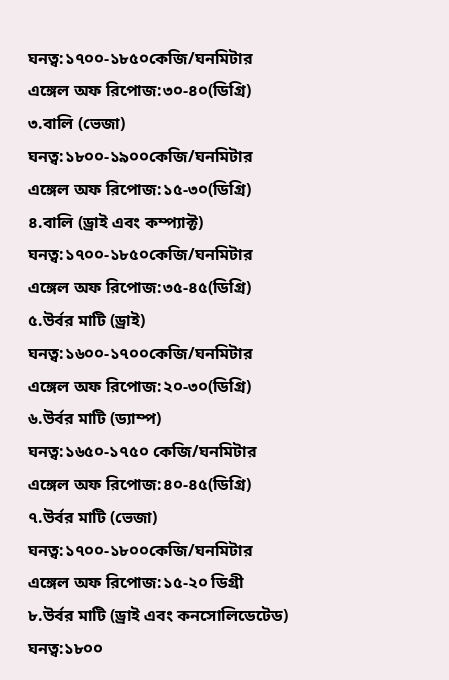ঘনত্ব:১৭০০-১৮৫০কেজি/ঘনমিটার
এঙ্গেল অফ রিপোজ:৩০-৪০(ডিগ্রি)
৩.বালি (ভেজা)
ঘনত্ব:১৮০০-১৯০০কেজি/ঘনমিটার
এঙ্গেল অফ রিপোজ:১৫-৩০(ডিগ্রি)
৪.বালি (ড্রাই এবং কম্প্যাক্ট)
ঘনত্ব:১৭০০-১৮৫০কেজি/ঘনমিটার
এঙ্গেল অফ রিপোজ:৩৫-৪৫(ডিগ্রি)
৫.উর্বর মাটি (ড্রাই)
ঘনত্ব:১৬০০-১৭০০কেজি/ঘনমিটার
এঙ্গেল অফ রিপোজ:২০-৩০(ডিগ্রি)
৬.উর্বর মাটি (ড্যাম্প)
ঘনত্ব:১৬৫০-১৭৫০ কেজি/ঘনমিটার
এঙ্গেল অফ রিপোজ:৪০-৪৫(ডিগ্রি)
৭.উর্বর মাটি (ভেজা)
ঘনত্ব:১৭০০-১৮০০কেজি/ঘনমিটার
এঙ্গেল অফ রিপোজ:১৫-২০ ডিগ্রী
৮.উর্বর মাটি (ড্রাই এবং কনসোলিডেটেড)
ঘনত্ব:১৮০০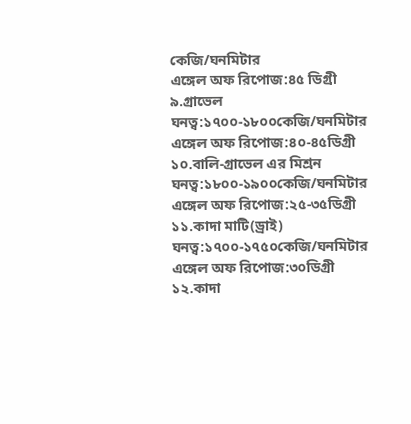কেজি/ঘনমিটার
এঙ্গেল অফ রিপোজ:৪৫ ডিগ্রী
৯.গ্রাভেল
ঘনত্ব:১৭০০-১৮০০কেজি/ঘনমিটার
এঙ্গেল অফ রিপোজ:৪০-৪৫ডিগ্রী
১০.বালি-গ্রাভেল এর মিশ্রন
ঘনত্ব:১৮০০-১৯০০কেজি/ঘনমিটার
এঙ্গেল অফ রিপোজ:২৫-৩৫ডিগ্রী
১১.কাদা মাটি(ড্রাই)
ঘনত্ব:১৭০০-১৭৫০কেজি/ঘনমিটার
এঙ্গেল অফ রিপোজ:৩০ডিগ্রী
১২.কাদা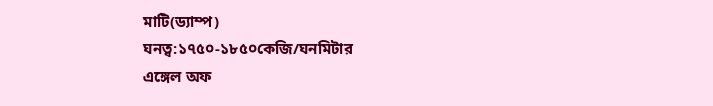মাটি(ড্যাম্প)
ঘনত্ব:১৭৫০-১৮৫০কেজি/ঘনমিটার
এঙ্গেল অফ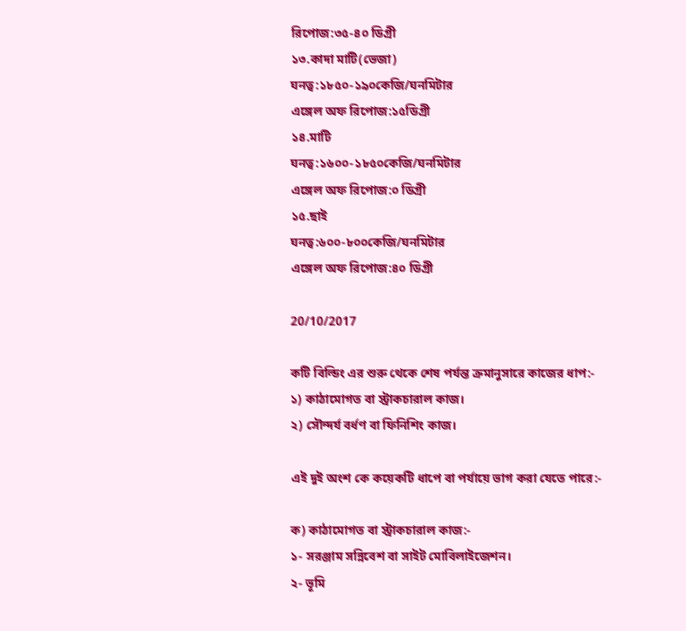রিপোজ:৩৫-৪০ ডিগ্রী
১৩.কাদা মাটি(ভেজা)
ঘনত্ব:১৮৫০-১৯০কেজি/ঘনমিটার
এঙ্গেল অফ রিপোজ:১৫ডিগ্রী
১৪.মাটি
ঘনত্ব:১৬০০-১৮৫০কেজি/ঘনমিটার
এঙ্গেল অফ রিপোজ:০ ডিগ্রী
১৫.ছাই
ঘনত্ব:৬০০-৮০০কেজি/ঘনমিটার
এঙ্গেল অফ রিপোজ:৪০ ডিগ্রী

20/10/2017

কটি বিল্ডিং এর শুরু থেকে শেষ পর্যন্ত ক্রমানুসারে কাজের ধাপ:-
১) কাঠামোগত বা স্ট্রাকচারাল কাজ।
২) সৌন্দর্য বর্ধণ বা ফিনিশিং কাজ।

এই দুই অংশ কে কয়েকটি ধাপে বা পর্যায়ে ভাগ করা যেতে পারে:-

ক) কাঠামোগত বা স্ট্রাকচারাল কাজ:-
১- সরঞ্জাম সন্নিবেশ বা সাইট মোবিলাইজেশন।
২- ভূমি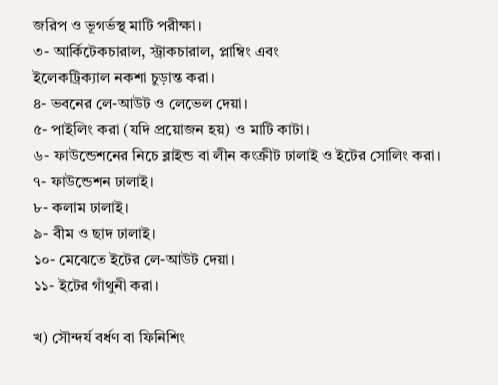জরিপ ও ভূগর্ভস্থ মাটি পরীক্ষা।
৩- আর্কিটেকচারাল, স্ট্রাকচারাল, প্লাম্বিং এবং
ইলেকট্রিক্যাল নকশা চুড়ান্ত করা।
৪- ভবনের লে-আউট ও লেভেল দেয়া।
৫- পাইলিং করা (যদি প্রয়োজন হয়) ও মাটি কাটা।
৬- ফাউন্ডেশনের নিচে ব্লাইন্ড বা লীন কংক্রীট ঢালাই ও ইটের সোলিং করা।
৭- ফাউন্ডেশন ঢালাই।
৮- কলাম ঢালাই।
৯- বীম ও ছাদ ঢালাই।
১০- মেঝেতে ইটের লে-আউট দেয়া।
১১- ইটের গাঁথুনী করা।

খ) সৌন্দর্য বর্ধণ বা ফিনিশিং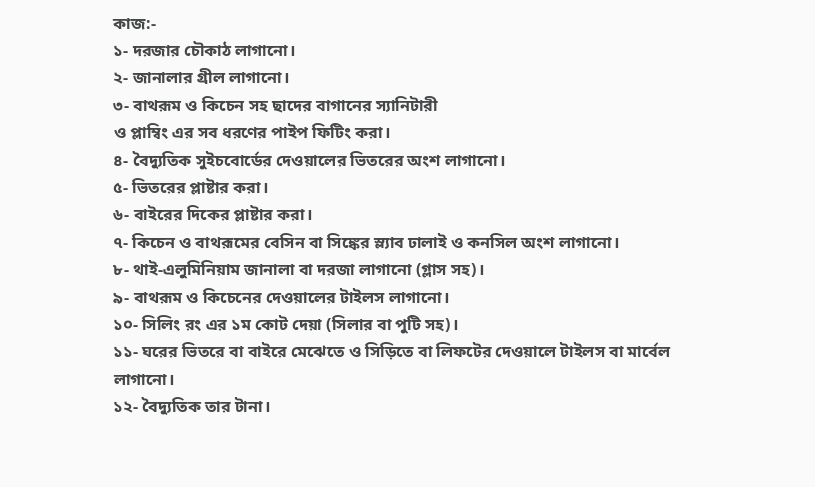কাজ:-
১- দরজার চৌকাঠ লাগানো।
২- জানালার গ্রীল লাগানো।
৩- বাথরূম ও কিচেন সহ ছাদের বাগানের স্যানিটারী
ও প্লাম্বিং এর সব ধরণের পাইপ ফিটিং করা।
৪- বৈদ্যুতিক সুইচবোর্ডের দেওয়ালের ভিতরের অংশ লাগানো।
৫- ভিতরের প্লাষ্টার করা।
৬- বাইরের দিকের প্লাষ্টার করা।
৭- কিচেন ও বাথরূমের বেসিন বা সিঙ্কের স্ল্যাব ঢালাই ও কনসিল অংশ লাগানো।
৮- থাই-এলুমিনিয়াম জানালা বা দরজা লাগানো (গ্লাস সহ)।
৯- বাথরূম ও কিচেনের দেওয়ালের টাইলস লাগানো।
১০- সিলিং রং এর ১ম কোট দেয়া (সিলার বা পুটি সহ)।
১১- ঘরের ভিতরে বা বাইরে মেঝেতে ও সিড়িতে বা লিফটের দেওয়ালে টাইলস বা মার্বেল লাগানো।
১২- বৈদ্যুতিক তার টানা।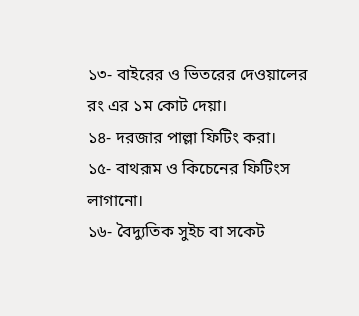১৩- বাইরের ও ভিতরের দেওয়ালের রং এর ১ম কোট দেয়া।
১৪- দরজার পাল্লা ফিটিং করা।
১৫- বাথরূম ও কিচেনের ফিটিংস লাগানো।
১৬- বৈদ্যুতিক সুইচ বা সকেট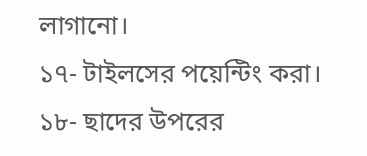লাগানো।
১৭- টাইলসের পয়েন্টিং করা।
১৮- ছাদের উপরের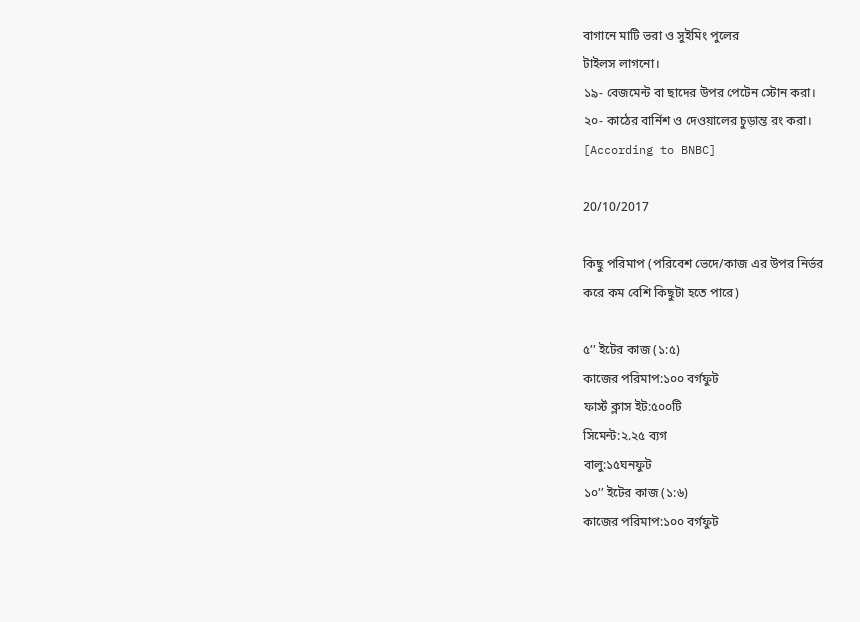বাগানে মাটি ভরা ও সুইমিং পুলের
টাইলস লাগনো।
১৯- বেজমেন্ট বা ছাদের উপর পেটেন স্টোন করা।
২০- কাঠের বার্নিশ ও দেওয়ালের চুড়ান্ত রং করা।
[According to BNBC]

20/10/2017

কিছু পরিমাপ (পরিবেশ ভেদে/কাজ এর উপর নির্ভর
করে কম বেশি কিছুটা হতে পারে)

৫’’ ইটের কাজ (১:৫)
কাজের পরিমাপ:১০০ বর্গফুট
ফার্স্ট ক্লাস ইট:৫০০টি
সিমেন্ট:২.২৫ ব্যগ
বালু:১৫ঘনফুট
১০’’ ইটের কাজ (১:৬)
কাজের পরিমাপ:১০০ বর্গফুট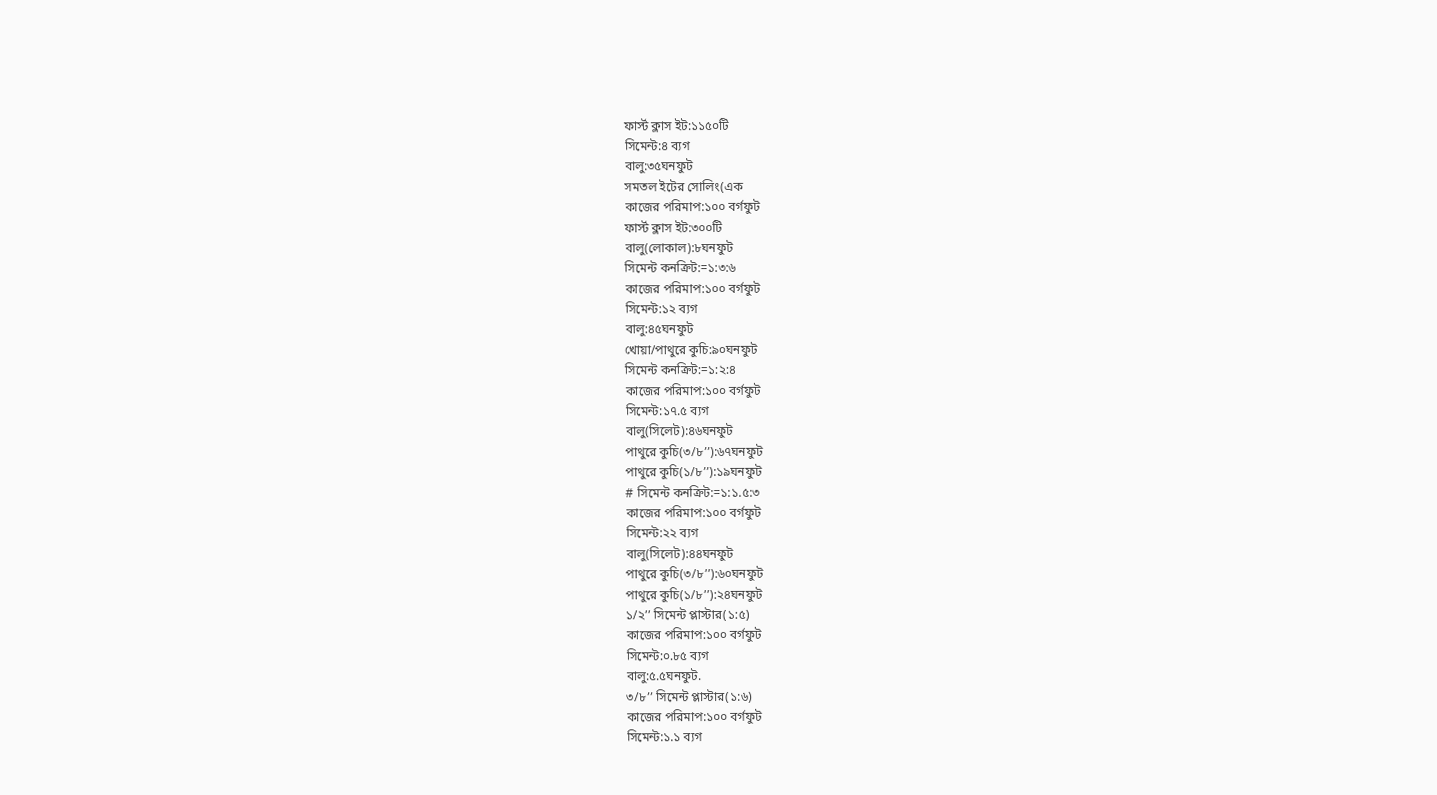ফার্স্ট ক্লাস ইট:১১৫০টি
সিমেন্ট:৪ ব্যগ
বালু:৩৫ঘনফুট
সমতল ইটের সোলিং(এক
কাজের পরিমাপ:১০০ বর্গফুট
ফার্স্ট ক্লাস ইট:৩০০টি
বালু(লোকাল):৮ঘনফুট
সিমেন্ট কনক্রিট:=১:৩:৬
কাজের পরিমাপ:১০০ বর্গফুট
সিমেন্ট:১২ ব্যগ
বালু:৪৫ঘনফুট
খোয়া/পাথুরে কুচি:৯০ঘনফুট
সিমেন্ট কনক্রিট:=১:২:৪
কাজের পরিমাপ:১০০ বর্গফুট
সিমেন্ট:১৭.৫ ব্যগ
বালু(সিলেট):৪৬ঘনফুট
পাথুরে কুচি(৩/৮’’):৬৭ঘনফুট
পাথুরে কুচি(১/৮’’):১৯ঘনফুট
# সিমেন্ট কনক্রিট:=১:১.৫:৩
কাজের পরিমাপ:১০০ বর্গফুট
সিমেন্ট:২২ ব্যগ
বালু(সিলেট):৪৪ঘনফুট
পাথুরে কুচি(৩/৮’’):৬০ঘনফুট
পাথুরে কুচি(১/৮’’):২৪ঘনফুট
১/২’’ সিমেন্ট প্লাস্টার(১:৫)
কাজের পরিমাপ:১০০ বর্গফুট
সিমেন্ট:০.৮৫ ব্যগ
বালু:৫.৫ঘনফুট.
৩/৮’’ সিমেন্ট প্লাস্টার(১:৬)
কাজের পরিমাপ:১০০ বর্গফুট
সিমেন্ট:১.১ ব্যগ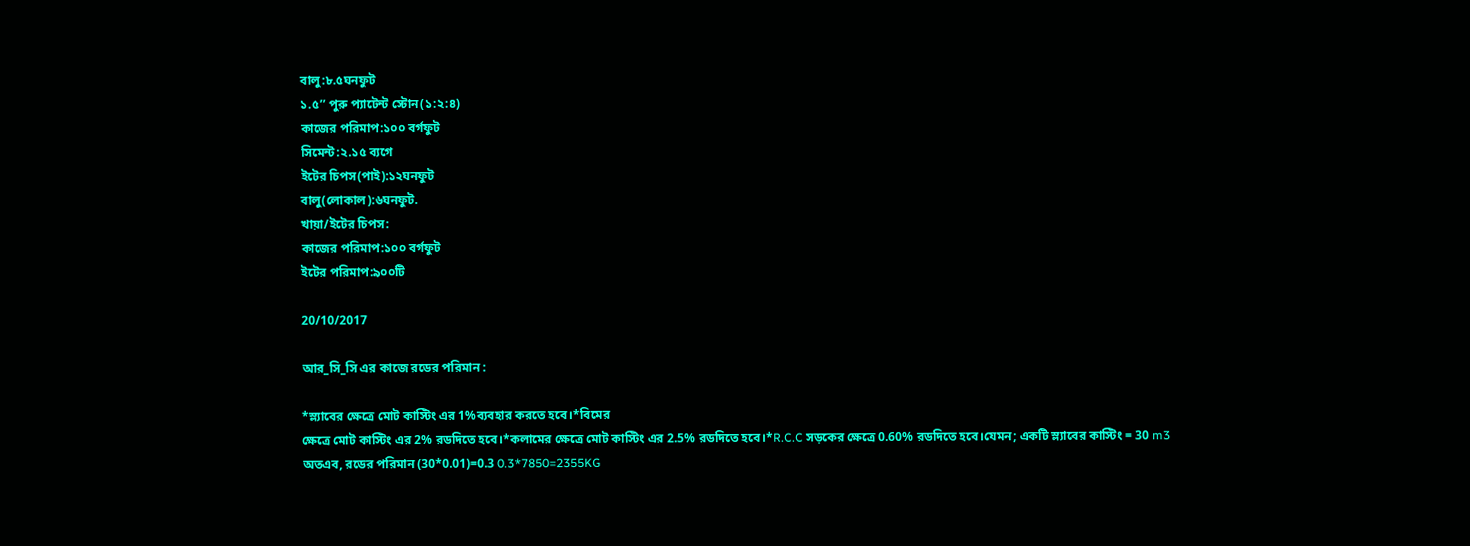বালু:৮.৫ঘনফুট
১.৫’’ পুরু প্যাটেন্ট স্টোন(১:২:৪)
কাজের পরিমাপ:১০০ বর্গফুট
সিমেন্ট:২.১৫ ব্যগে
ইটের চিপস(পাই):১২ঘনফুট
বালু(লোকাল):৬ঘনফুট.
খায়া/ইটের চিপস:
কাজের পরিমাপ:১০০ বর্গফুট
ইটের পরিমাপ:৯০০টি

20/10/2017

আর_সি_সি এর কাজে রডের পরিমান :

*স্ল্যাবের ক্ষেত্রে মোট কাস্টিং এর 1%ব্যবহার করতে হবে।*বিমের
ক্ষেত্রে মোট কাস্টিং এর 2% রডদিতে হবে।*কলামের ক্ষেত্রে মোট কাস্টিং এর 2.5% রডদিতে হবে।*R.C.C সড়কের ক্ষেত্রে 0.60% রডদিতে হবে।যেমন; একটি স্ল্যাবের কাস্টিং = 30 m3
অতএব, রডের পরিমান (30*0.01)=0.3 0.3*7850=2355KG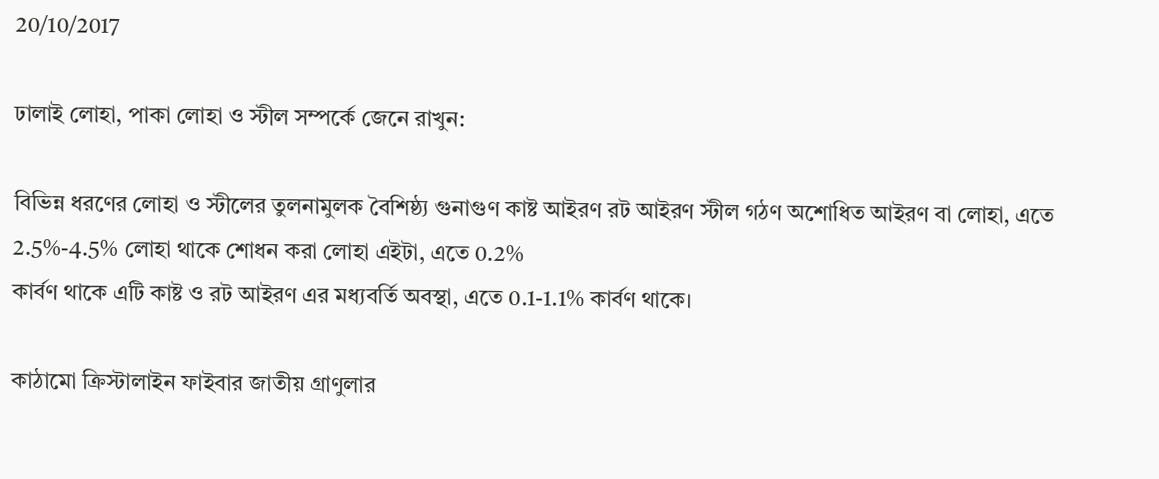20/10/2017

ঢালাই লোহা, পাকা লোহা ও স্টীল সম্পর্কে জেনে রাখুন:

বিভিন্ন ধরণের লোহা ও স্টীলের তুলনামুলক বৈশিষ্ঠ্য গুনাগুণ কাষ্ট আইরণ রট আইরণ স্টীল গঠণ অশোধিত আইরণ বা লোহা, এতে
2.5%-4.5% লোহা থাকে শোধন করা লোহা এইটা, এতে 0.2%
কার্বণ থাকে এটি কাষ্ট ও রট আইরণ এর মধ্যবর্তি অবস্থা, এতে 0.1-1.1% কার্বণ থাকে।

কাঠামো ক্রিস্টালাইন ফাইবার জাতীয় গ্রাণুলার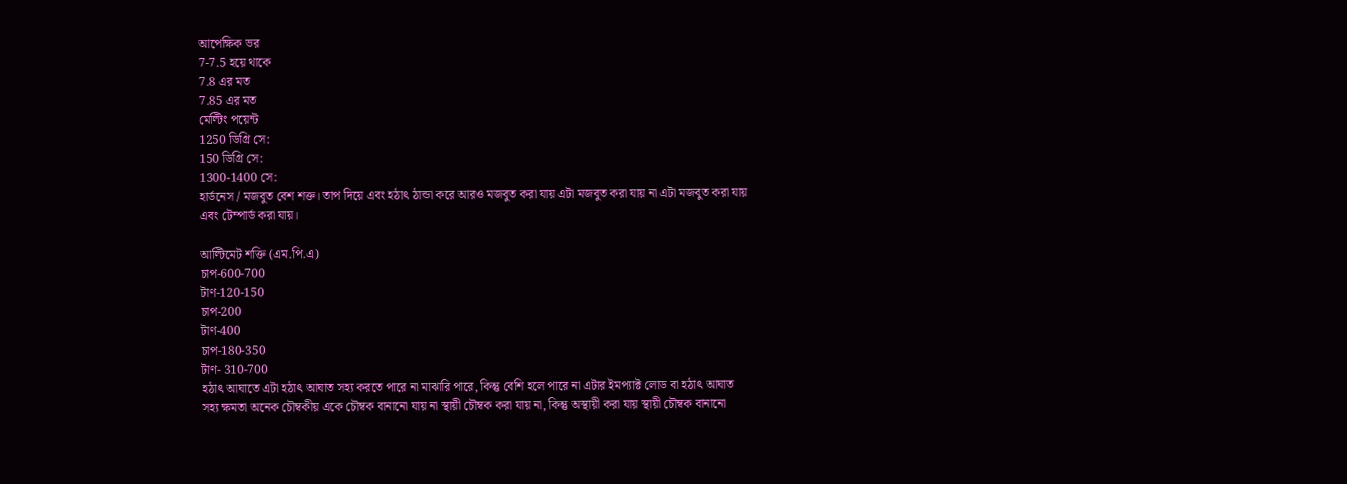আপেক্ষিক ভর
7-7.5 হয়ে থাকে
7.8 এর মত
7.85 এর মত
মেল্টিং পয়েন্ট
1250 ডিগ্রি সে:
150 ডিগ্রি সে:
1300-1400 সে:
হার্ডনেস / মজবুত বেশ শক্ত। তাপ দিয়ে এবং হঠাৎ ঠান্ডা করে আরও মজবুত করা যায় এটা মজবুত করা যায় না এটা মজবুত করা যায় এবং টেম্পার্ড করা যায়।

আল্টিমেট শক্তি (এম.পি.এ)
চাপ-600-700
টাণ-120-150
চাপ-200
টাণ-400
চাপ-180-350
টাণ- 310-700
হঠাৎ আঘাতে এটা হঠাৎ আঘাত সহ্য করতে পারে না মাঝারি পারে, কিন্তু বেশি হলে পারে না এটার ইমপ্যাক্ট লোড বা হঠাৎ আঘাত
সহ্য ক্ষমতা অনেক চৌম্বকীয় একে চৌম্বক বানানো যায় না স্থায়ী চৌম্বক করা যায় না, কিন্তু অস্থায়ী করা যায় স্থায়ী চৌম্বক বানানো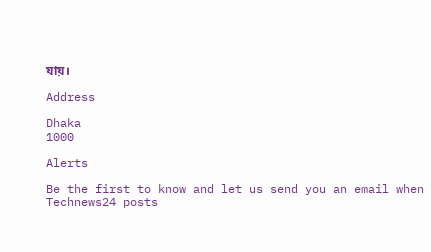যায়।

Address

Dhaka
1000

Alerts

Be the first to know and let us send you an email when Technews24 posts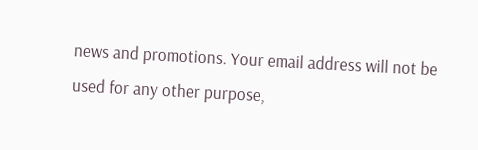news and promotions. Your email address will not be used for any other purpose,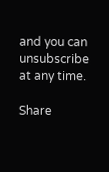and you can unsubscribe at any time.

Share